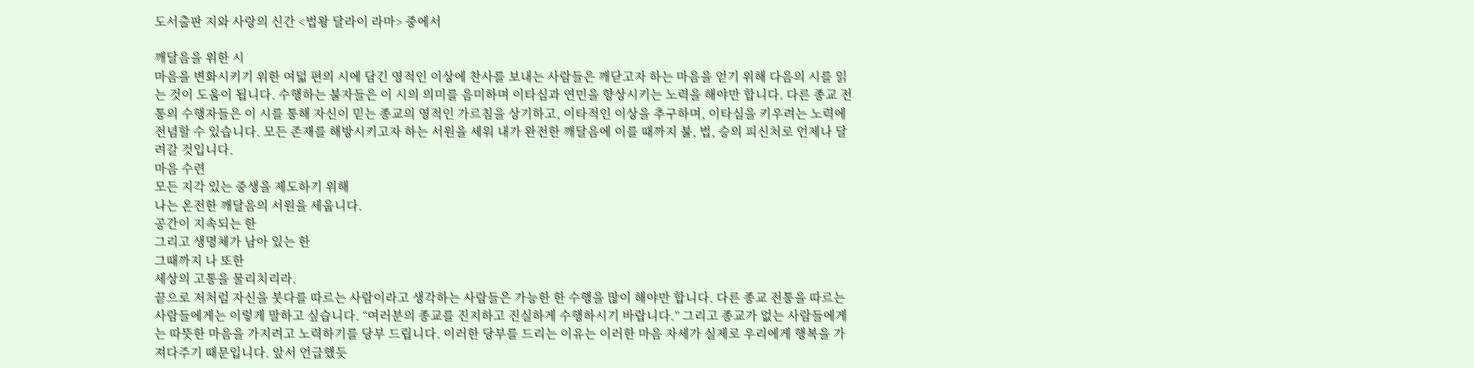도서출판 지와 사랑의 신간 <법왕 달라이 라마> 중에서

깨달음을 위한 시
마음을 변화시키기 위한 여덟 편의 시에 담긴 영적인 이상에 찬사를 보내는 사람들은 깨닫고자 하는 마음을 얻기 위해 다음의 시를 읽는 것이 도움이 됩니다. 수행하는 불자들은 이 시의 의미를 음미하며 이타심과 연민을 향상시키는 노력을 해야만 합니다. 다른 종교 전통의 수행자들은 이 시를 통해 자신이 믿는 종교의 영적인 가르침을 상기하고, 이타적인 이상을 추구하며, 이타심을 키우려는 노력에 전념할 수 있습니다. 모든 존재를 해방시키고자 하는 서원을 세워 내가 완전한 깨달음에 이를 때까지 불, 법, 승의 피신처로 언제나 달려갈 것입니다.
마음 수련
모든 지각 있는 중생을 제도하기 위해
나는 온전한 깨달음의 서원을 세웁니다.
공간이 지속되는 한
그리고 생명체가 남아 있는 한
그때까지 나 또한
세상의 고통을 물리치리라.
끝으로 저처럼 자신을 붓다를 따르는 사람이라고 생각하는 사람들은 가능한 한 수행을 많이 해야만 합니다. 다른 종교 전통을 따르는 사람들에게는 이렇게 말하고 싶습니다. “여러분의 종교를 진지하고 진실하게 수행하시기 바랍니다.” 그리고 종교가 없는 사람들에게는 따뜻한 마음을 가지려고 노력하기를 당부 드립니다. 이러한 당부를 드리는 이유는 이러한 마음 자세가 실제로 우리에게 행복을 가져다주기 때문입니다. 앞서 언급했듯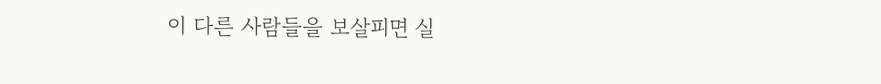이 다른 사람들을 보살피면 실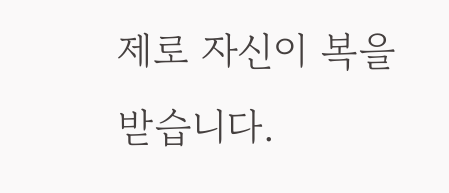제로 자신이 복을 받습니다.